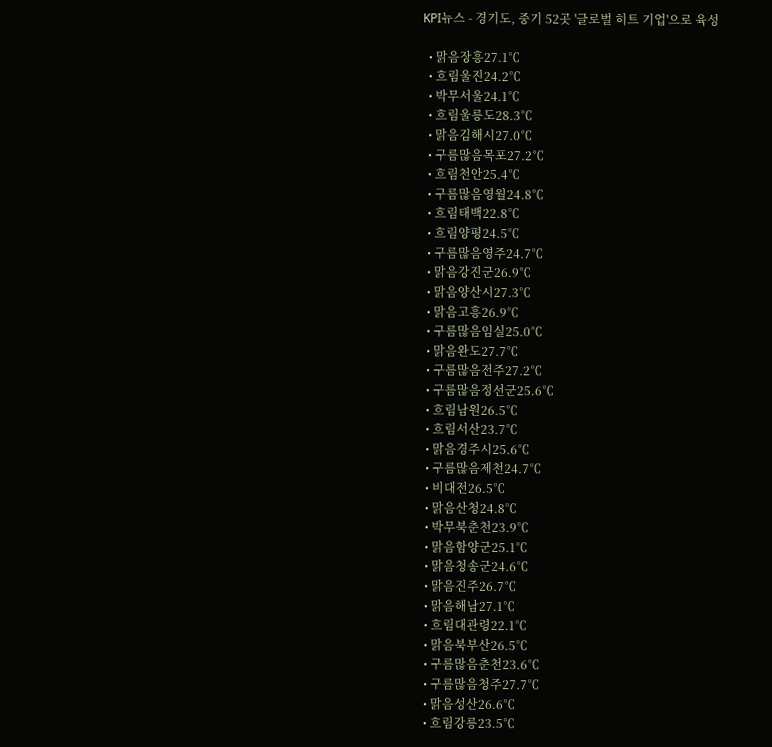KPI뉴스 - 경기도, 중기 52곳 '글로벌 히트 기업'으로 육성

  • 맑음장흥27.1℃
  • 흐림울진24.2℃
  • 박무서울24.1℃
  • 흐림울릉도28.3℃
  • 맑음김해시27.0℃
  • 구름많음목포27.2℃
  • 흐림천안25.4℃
  • 구름많음영월24.8℃
  • 흐림태백22.8℃
  • 흐림양평24.5℃
  • 구름많음영주24.7℃
  • 맑음강진군26.9℃
  • 맑음양산시27.3℃
  • 맑음고흥26.9℃
  • 구름많음임실25.0℃
  • 맑음완도27.7℃
  • 구름많음전주27.2℃
  • 구름많음정선군25.6℃
  • 흐림남원26.5℃
  • 흐림서산23.7℃
  • 맑음경주시25.6℃
  • 구름많음제천24.7℃
  • 비대전26.5℃
  • 맑음산청24.8℃
  • 박무북춘천23.9℃
  • 맑음함양군25.1℃
  • 맑음청송군24.6℃
  • 맑음진주26.7℃
  • 맑음해남27.1℃
  • 흐림대관령22.1℃
  • 맑음북부산26.5℃
  • 구름많음춘천23.6℃
  • 구름많음청주27.7℃
  • 맑음성산26.6℃
  • 흐림강릉23.5℃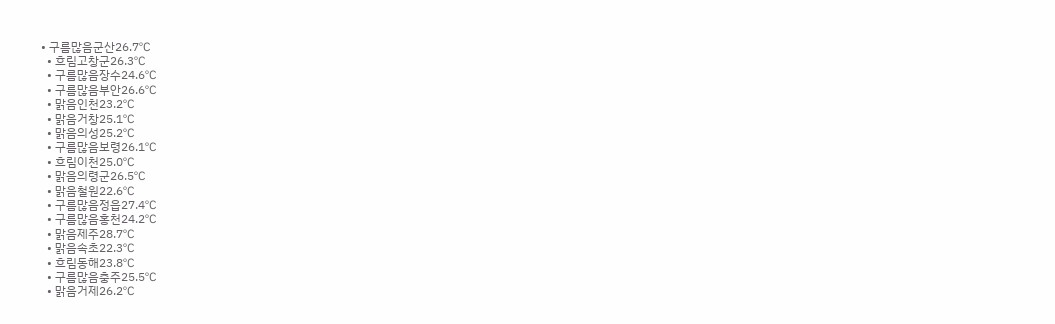• 구름많음군산26.7℃
  • 흐림고창군26.3℃
  • 구름많음장수24.6℃
  • 구름많음부안26.6℃
  • 맑음인천23.2℃
  • 맑음거창25.1℃
  • 맑음의성25.2℃
  • 구름많음보령26.1℃
  • 흐림이천25.0℃
  • 맑음의령군26.5℃
  • 맑음철원22.6℃
  • 구름많음정읍27.4℃
  • 구름많음홍천24.2℃
  • 맑음제주28.7℃
  • 맑음속초22.3℃
  • 흐림동해23.8℃
  • 구름많음충주25.5℃
  • 맑음거제26.2℃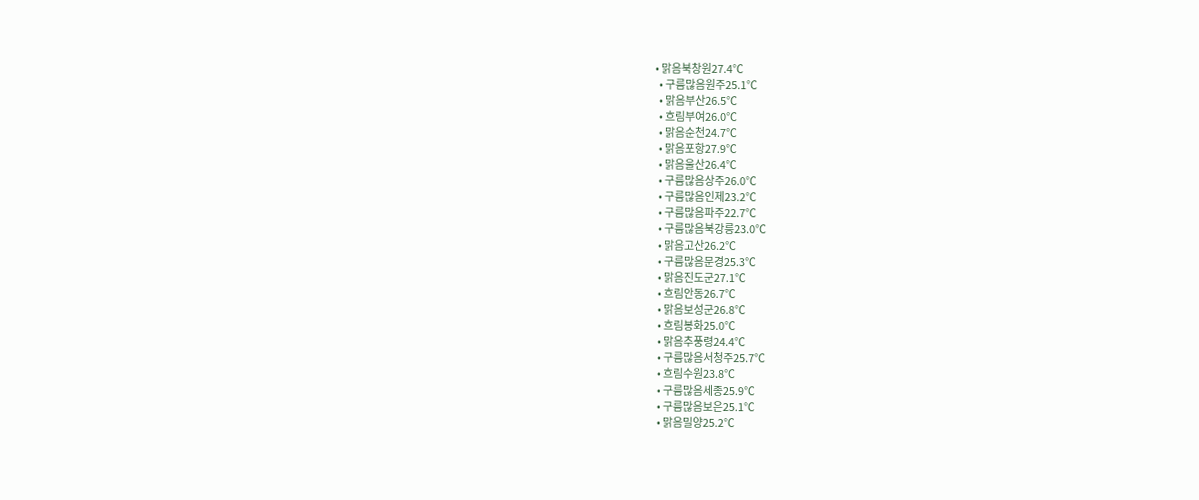• 맑음북창원27.4℃
  • 구름많음원주25.1℃
  • 맑음부산26.5℃
  • 흐림부여26.0℃
  • 맑음순천24.7℃
  • 맑음포항27.9℃
  • 맑음울산26.4℃
  • 구름많음상주26.0℃
  • 구름많음인제23.2℃
  • 구름많음파주22.7℃
  • 구름많음북강릉23.0℃
  • 맑음고산26.2℃
  • 구름많음문경25.3℃
  • 맑음진도군27.1℃
  • 흐림안동26.7℃
  • 맑음보성군26.8℃
  • 흐림봉화25.0℃
  • 맑음추풍령24.4℃
  • 구름많음서청주25.7℃
  • 흐림수원23.8℃
  • 구름많음세종25.9℃
  • 구름많음보은25.1℃
  • 맑음밀양25.2℃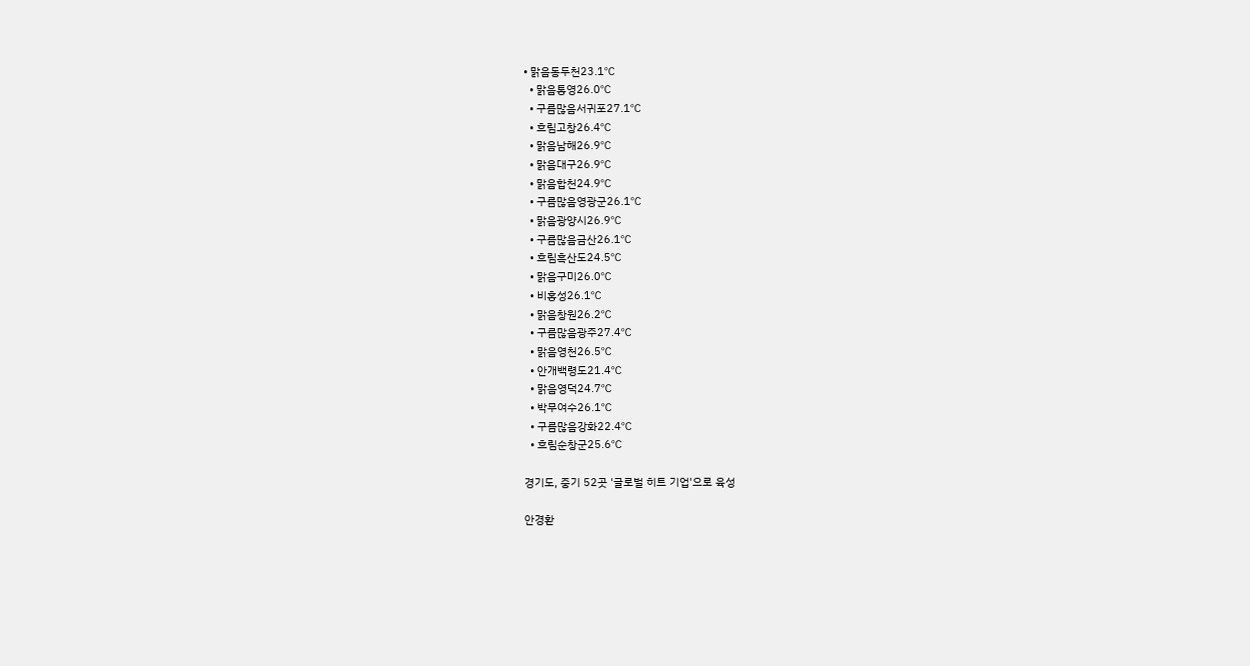• 맑음동두천23.1℃
  • 맑음통영26.0℃
  • 구름많음서귀포27.1℃
  • 흐림고창26.4℃
  • 맑음남해26.9℃
  • 맑음대구26.9℃
  • 맑음합천24.9℃
  • 구름많음영광군26.1℃
  • 맑음광양시26.9℃
  • 구름많음금산26.1℃
  • 흐림흑산도24.5℃
  • 맑음구미26.0℃
  • 비홍성26.1℃
  • 맑음창원26.2℃
  • 구름많음광주27.4℃
  • 맑음영천26.5℃
  • 안개백령도21.4℃
  • 맑음영덕24.7℃
  • 박무여수26.1℃
  • 구름많음강화22.4℃
  • 흐림순창군25.6℃

경기도, 중기 52곳 '글로벌 히트 기업'으로 육성

안경환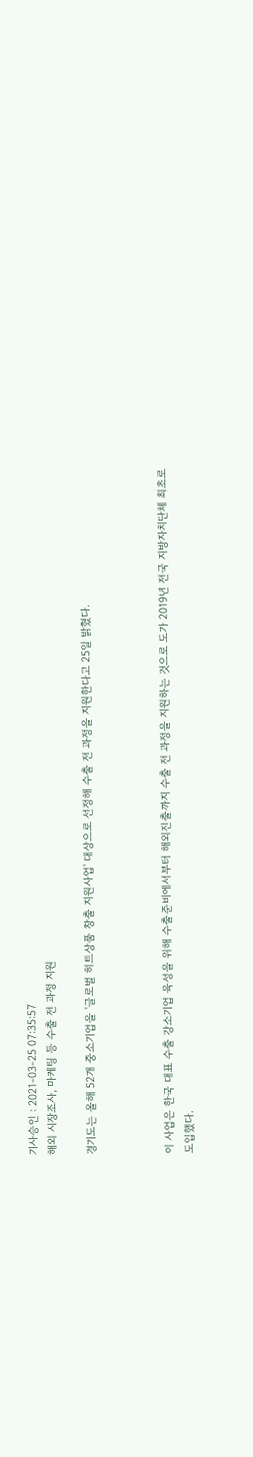기사승인 : 2021-03-25 07:35:57
해외 시장조사, 마케팅 등 수출 전 과정 지원

경기도는 올해 52개 중소기업을 '글로벌 히트상품 창출 지원사업' 대상으로 선정해 수출 전 과정을 지원한다고 25일 밝혔다.



이 사업은 한국 대표 수출 강소기업 육성을 위해 수출준비에서부터 해외진출까지 수출 전 과정을 지원하는 것으로 도가 2019년 전국 지방자치단체 최초로 도입했다.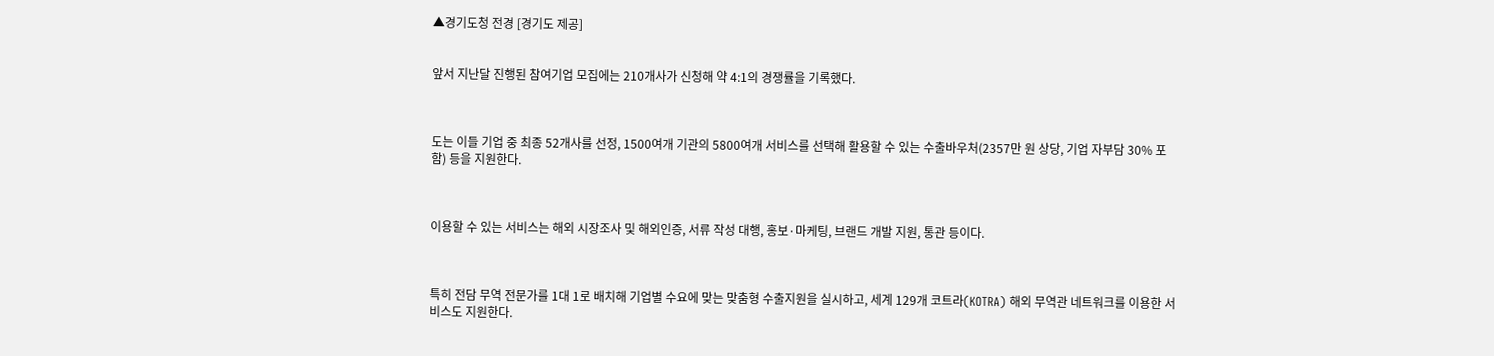▲경기도청 전경 [경기도 제공]


앞서 지난달 진행된 참여기업 모집에는 210개사가 신청해 약 4:1의 경쟁률을 기록했다.



도는 이들 기업 중 최종 52개사를 선정, 1500여개 기관의 5800여개 서비스를 선택해 활용할 수 있는 수출바우처(2357만 원 상당, 기업 자부담 30% 포함) 등을 지원한다.



이용할 수 있는 서비스는 해외 시장조사 및 해외인증, 서류 작성 대행, 홍보·마케팅, 브랜드 개발 지원, 통관 등이다.



특히 전담 무역 전문가를 1대 1로 배치해 기업별 수요에 맞는 맞춤형 수출지원을 실시하고, 세계 129개 코트라(KOTRA) 해외 무역관 네트워크를 이용한 서비스도 지원한다.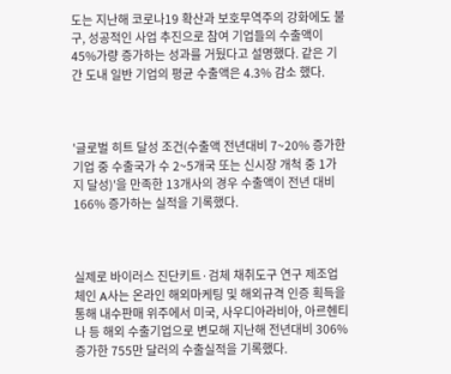도는 지난해 코로나19 확산과 보호무역주의 강화에도 불구, 성공적인 사업 추진으로 참여 기업들의 수출액이 45%가량 증가하는 성과를 거뒀다고 설명했다. 같은 기간 도내 일반 기업의 평균 수출액은 4.3% 감소 했다.



'글로벌 히트 달성 조건(수출액 전년대비 7~20% 증가한 기업 중 수출국가 수 2~5개국 또는 신시장 개척 중 1가지 달성)'을 만족한 13개사의 경우 수출액이 전년 대비 166% 증가하는 실적을 기록했다.



실제로 바이러스 진단키트·검체 채취도구 연구 제조업체인 A사는 온라인 해외마케팅 및 해외규격 인증 획득을 통해 내수판매 위주에서 미국, 사우디아라비아, 아르헨티나 등 해외 수출기업으로 변모해 지난해 전년대비 306% 증가한 755만 달러의 수출실적을 기록했다.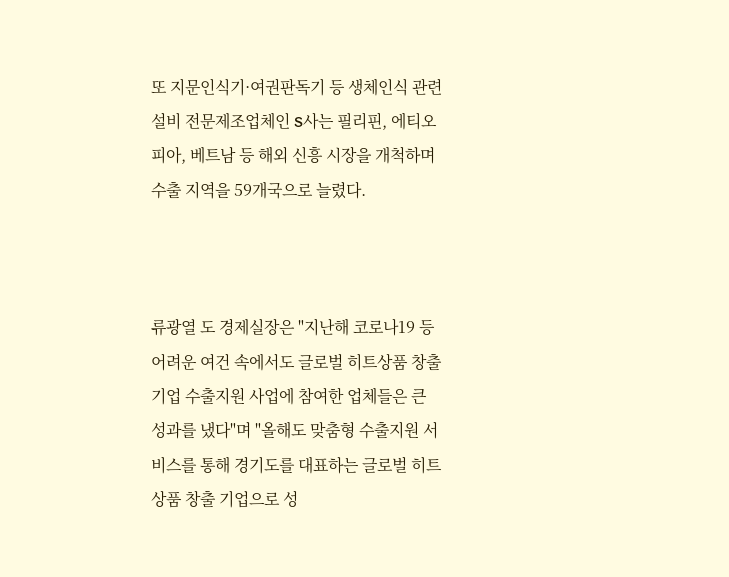또 지문인식기·여권판독기 등 생체인식 관련 설비 전문제조업체인 S사는 필리핀, 에티오피아, 베트남 등 해외 신흥 시장을 개척하며 수출 지역을 59개국으로 늘렸다.



류광열 도 경제실장은 "지난해 코로나19 등 어려운 여건 속에서도 글로벌 히트상품 창출기업 수출지원 사업에 참여한 업체들은 큰 성과를 냈다"며 "올해도 맞춤형 수출지원 서비스를 통해 경기도를 대표하는 글로벌 히트 상품 창출 기업으로 성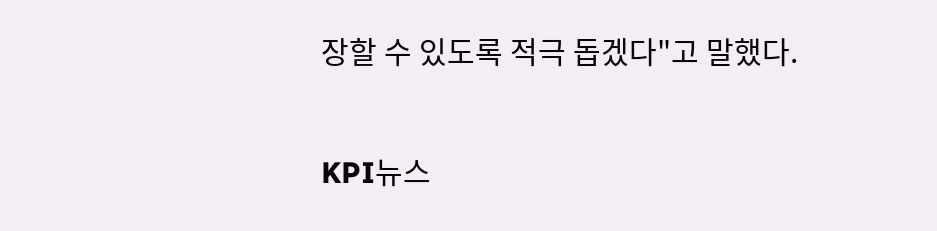장할 수 있도록 적극 돕겠다"고 말했다.

KPI뉴스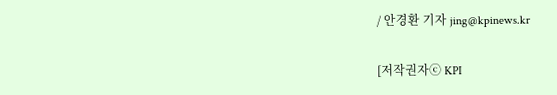/ 안경환 기자 jing@kpinews.kr

[저작권자ⓒ KPI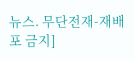뉴스. 무단전재-재배포 금지]